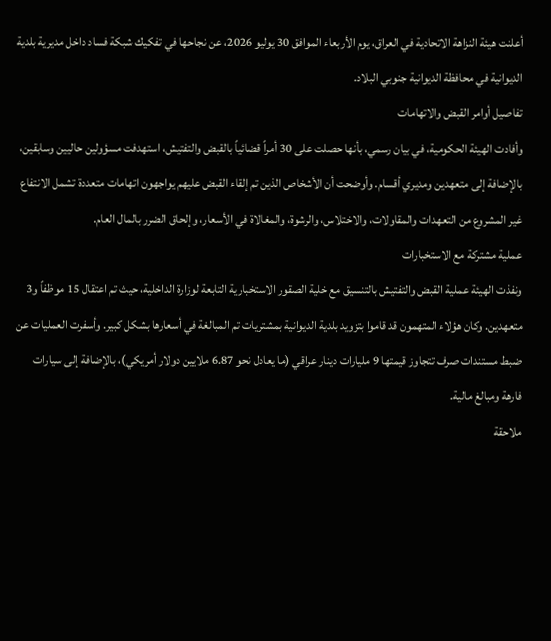أعلنت هيئة النزاهة الاتحادية في العراق، يوم الأربعاء الموافق 30 يوليو 2026، عن نجاحها في تفكيك شبكة فساد داخل مديرية بلدية الديوانية في محافظة الديوانية جنوبي البلاد.
تفاصيل أوامر القبض والاتهامات
وأفادت الهيئة الحكومية، في بيان رسمي، بأنها حصلت على 30 أمراً قضائياً بالقبض والتفتيش، استهدفت مسؤولين حاليين وسابقين، بالإضافة إلى متعهدين ومديري أقسام. وأوضحت أن الأشخاص الذين تم إلقاء القبض عليهم يواجهون اتهامات متعددة تشمل الانتفاع غير المشروع من التعهدات والمقاولات، والاختلاس، والرشوة، والمغالاة في الأسعار، وإلحاق الضرر بالمال العام.
عملية مشتركة مع الاستخبارات
ونفذت الهيئة عملية القبض والتفتيش بالتنسيق مع خلية الصقور الاستخبارية التابعة لوزارة الداخلية، حيث تم اعتقال 15 موظفاً و3 متعهدين. وكان هؤلاء المتهمون قد قاموا بتزويد بلدية الديوانية بمشتريات تم المبالغة في أسعارها بشكل كبير. وأسفرت العمليات عن ضبط مستندات صرف تتجاوز قيمتها 9 مليارات دينار عراقي (ما يعادل نحو 6.87 ملايين دولار أمريكي)، بالإضافة إلى سيارات فارهة ومبالغ مالية.
ملاحقة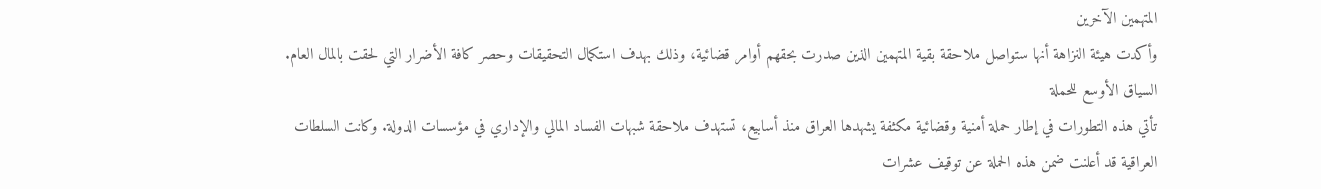المتهمين الآخرين
وأكدت هيئة النزاهة أنها ستواصل ملاحقة بقية المتهمين الذين صدرت بحقهم أوامر قضائية، وذلك بهدف استكمال التحقيقات وحصر كافة الأضرار التي لحقت بالمال العام.
السياق الأوسع للحملة
تأتي هذه التطورات في إطار حملة أمنية وقضائية مكثفة يشهدها العراق منذ أسابيع، تستهدف ملاحقة شبهات الفساد المالي والإداري في مؤسسات الدولة. وكانت السلطات العراقية قد أعلنت ضمن هذه الحملة عن توقيف عشرات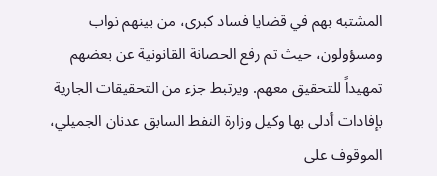المشتبه بهم في قضايا فساد كبرى، من بينهم نواب ومسؤولون، حيث تم رفع الحصانة القانونية عن بعضهم تمهيداً للتحقيق معهم. ويرتبط جزء من التحقيقات الجارية بإفادات أدلى بها وكيل وزارة النفط السابق عدنان الجميلي، الموقوف على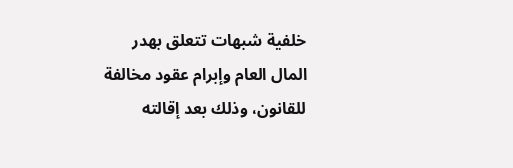خلفية شبهات تتعلق بهدر المال العام وإبرام عقود مخالفة للقانون، وذلك بعد إقالته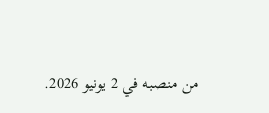من منصبه في 2 يونيو 2026.